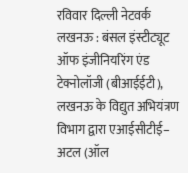रविवार दिल्ली नेटवर्क
लखनऊ : बंसल इंस्टीट्यूट ऑफ इंजीनियरिंग एंड टेक्नोलॉजी (बीआईईटी), लखनऊ के विद्युत अभियंत्रण विभाग द्वारा एआईसीटीई– अटल (ऑल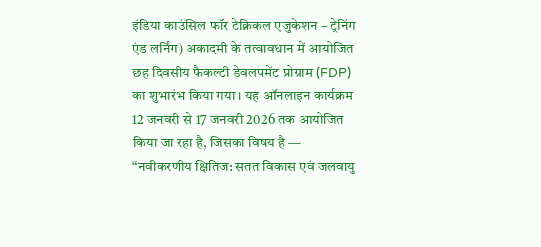इंडिया काउंसिल फॉर टेक्निकल एजुकेशन – ट्रेनिंग एंड लर्निंग) अकादमी के तत्वावधान में आयोजित छह दिवसीय फैकल्टी डेवलपमेंट प्रोग्राम (FDP) का शुभारंभ किया गया। यह ऑनलाइन कार्यक्रम 12 जनवरी से 17 जनवरी 2026 तक आयोजित किया जा रहा है, जिसका विषय है — “नवीकरणीय क्षितिज: सतत विकास एवं जलवायु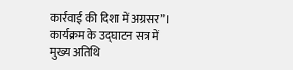कार्रवाई की दिशा में अग्रसर”।
कार्यक्रम के उद्घाटन सत्र में मुख्य अतिथि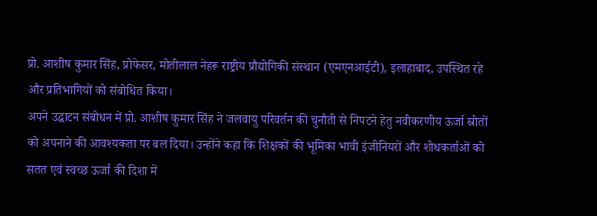प्रो. आशीष कुमार सिंह, प्रोफेसर, मोतीलाल नेहरू राष्ट्रीय प्रौद्योगिकी संस्थान (एमएनआईटी), इलाहाबाद, उपस्थित रहे और प्रतिभागियों को संबोधित किया।
अपने उद्घाटन संबोधन में प्रो. आशीष कुमार सिंह ने जलवायु परिवर्तन की चुनौती से निपटने हेतु नवीकरणीय ऊर्जा स्रोतों को अपनाने की आवश्यकता पर बल दिया। उन्होंने कहा कि शिक्षकों की भूमिका भावी इंजीनियरों और शोधकर्ताओं को सतत एवं स्वच्छ ऊर्जा की दिशा में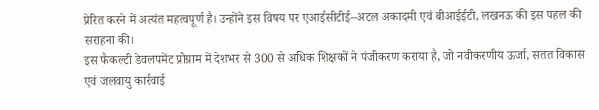प्रेरित करने में अत्यंत महत्वपूर्ण है। उन्होंने इस विषय पर एआईसीटीई–अटल अकादमी एवं बीआईईटी, लखनऊ की इस पहल की सराहना की।
इस फैकल्टी डेवलपमेंट प्रोग्राम में देशभर से 300 से अधिक शिक्षकों ने पंजीकरण कराया है, जो नवीकरणीय ऊर्जा, सतत विकास एवं जलवायु कार्रवाई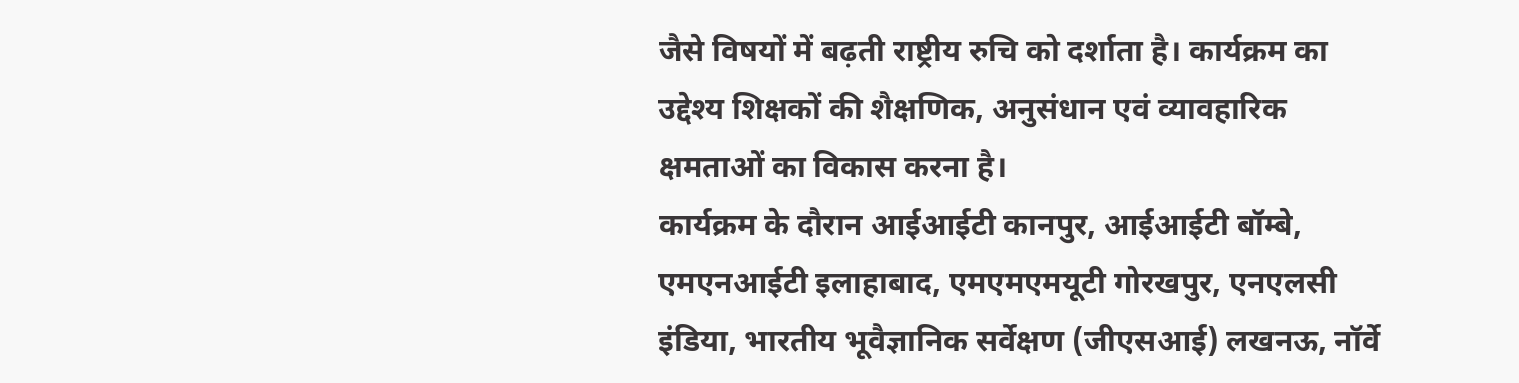जैसे विषयों में बढ़ती राष्ट्रीय रुचि को दर्शाता है। कार्यक्रम का उद्देश्य शिक्षकों की शैक्षणिक, अनुसंधान एवं व्यावहारिक क्षमताओं का विकास करना है।
कार्यक्रम के दौरान आईआईटी कानपुर, आईआईटी बॉम्बे, एमएनआईटी इलाहाबाद, एमएमएमयूटी गोरखपुर, एनएलसी इंडिया, भारतीय भूवैज्ञानिक सर्वेक्षण (जीएसआई) लखनऊ, नॉर्वे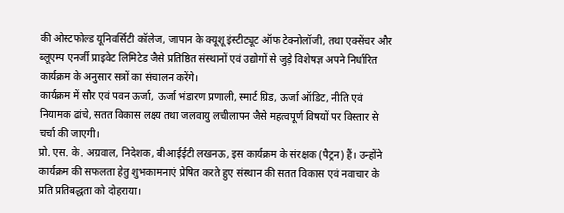की ओस्टफोल्ड यूनिवर्सिटी कॉलेज, जापान के क्यूशू इंस्टीट्यूट ऑफ टेक्नोलॉजी, तथा एक्सेंचर और ब्लूएम्प एनर्जी प्राइवेट लिमिटेड जैसे प्रतिष्ठित संस्थानों एवं उद्योगों से जुड़े विशेषज्ञ अपने निर्धारित कार्यक्रम के अनुसार सत्रों का संचालन करेंगे।
कार्यक्रम में सौर एवं पवन ऊर्जा, ऊर्जा भंडारण प्रणाली, स्मार्ट ग्रिड, ऊर्जा ऑडिट, नीति एवं नियामक ढांचे, सतत विकास लक्ष्य तथा जलवायु लचीलापन जैसे महत्वपूर्ण विषयों पर विस्तार से चर्चा की जाएगी।
प्रो. एस. के. अग्रवाल, निदेशक, बीआईईटी लखनऊ, इस कार्यक्रम के संरक्षक (पैट्रन) हैं। उन्होंने कार्यक्रम की सफलता हेतु शुभकामनाएं प्रेषित करते हुए संस्थान की सतत विकास एवं नवाचार के प्रति प्रतिबद्धता को दोहराया।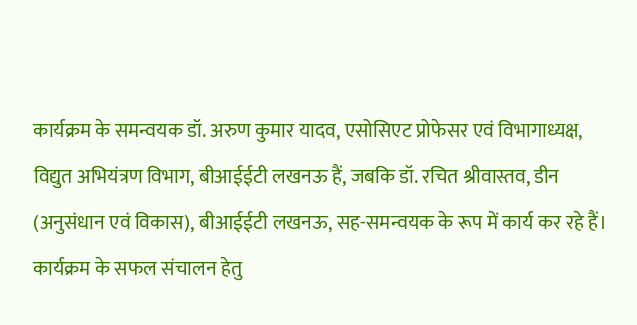कार्यक्रम के समन्वयक डॉ. अरुण कुमार यादव, एसोसिएट प्रोफेसर एवं विभागाध्यक्ष, विद्युत अभियंत्रण विभाग, बीआईईटी लखनऊ हैं, जबकि डॉ. रचित श्रीवास्तव, डीन (अनुसंधान एवं विकास), बीआईईटी लखनऊ, सह-समन्वयक के रूप में कार्य कर रहे हैं।
कार्यक्रम के सफल संचालन हेतु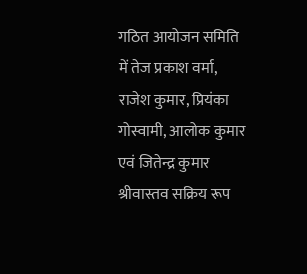गठित आयोजन समिति में तेज प्रकाश वर्मा, राजेश कुमार, प्रियंका गोस्वामी, आलोक कुमार एवं जितेन्द्र कुमार श्रीवास्तव सक्रिय रूप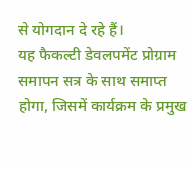से योगदान दे रहे हैं।
यह फैकल्टी डेवलपमेंट प्रोग्राम समापन सत्र के साथ समाप्त होगा, जिसमें कार्यक्रम के प्रमुख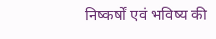निष्कर्षों एवं भविष्य की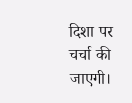दिशा पर चर्चा की जाएगी।